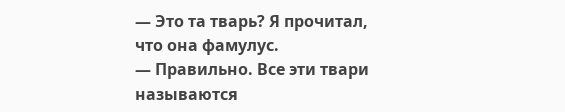— Это та тварь? Я прочитал, что она фамулус.
— Правильно. Все эти твари называются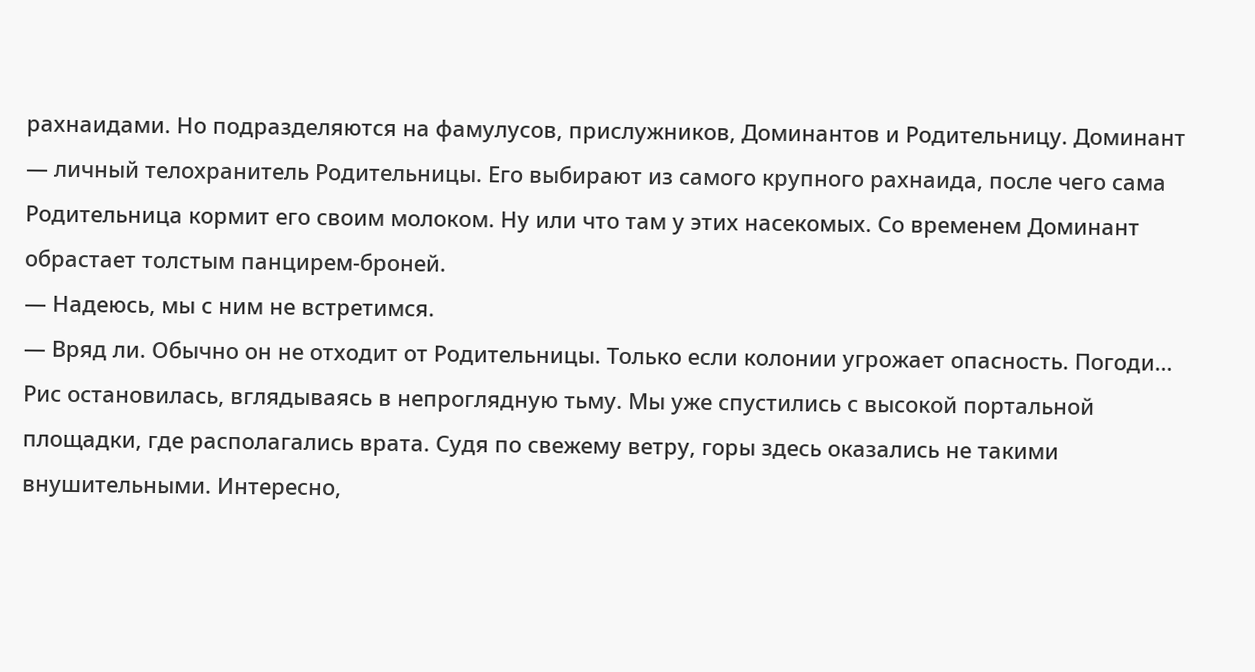рахнаидами. Но подразделяются на фамулусов, прислужников, Доминантов и Родительницу. Доминант — личный телохранитель Родительницы. Его выбирают из самого крупного рахнаида, после чего сама Родительница кормит его своим молоком. Ну или что там у этих насекомых. Со временем Доминант обрастает толстым панцирем-броней.
— Надеюсь, мы с ним не встретимся.
— Вряд ли. Обычно он не отходит от Родительницы. Только если колонии угрожает опасность. Погоди…
Рис остановилась, вглядываясь в непроглядную тьму. Мы уже спустились с высокой портальной площадки, где располагались врата. Судя по свежему ветру, горы здесь оказались не такими внушительными. Интересно,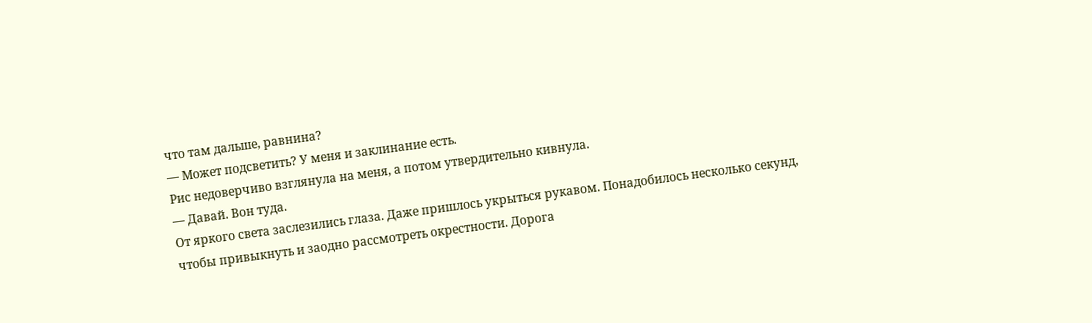что там дальше, равнина?
— Может подсветить? У меня и заклинание есть.
Рис недоверчиво взглянула на меня, а потом утвердительно кивнула.
— Давай. Вон туда.
От яркого света заслезились глаза. Даже пришлось укрыться рукавом. Понадобилось несколько секунд, чтобы привыкнуть и заодно рассмотреть окрестности. Дорога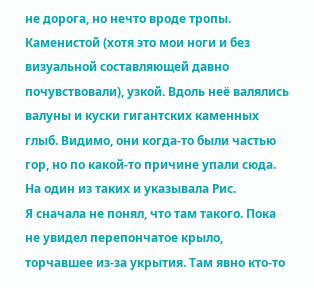не дорога, но нечто вроде тропы. Каменистой (хотя это мои ноги и без визуальной составляющей давно почувствовали), узкой. Вдоль неё валялись валуны и куски гигантских каменных глыб. Видимо, они когда-то были частью гор, но по какой-то причине упали сюда. На один из таких и указывала Рис.
Я сначала не понял, что там такого. Пока не увидел перепончатое крыло, торчавшее из-за укрытия. Там явно кто-то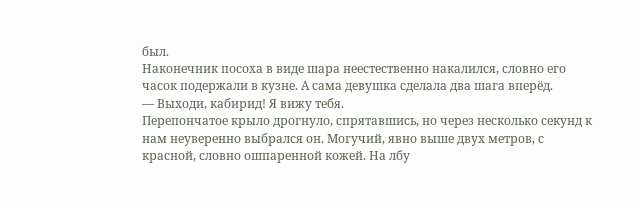был.
Наконечник посоха в виде шара неестественно накалился, словно его часок подержали в кузне. А сама девушка сделала два шага вперёд.
— Выходи, кабирид! Я вижу тебя.
Перепончатое крыло дрогнуло, спрятавшись, но через несколько секунд к нам неуверенно выбрался он. Могучий, явно выше двух метров, с красной, словно ошпаренной кожей. На лбу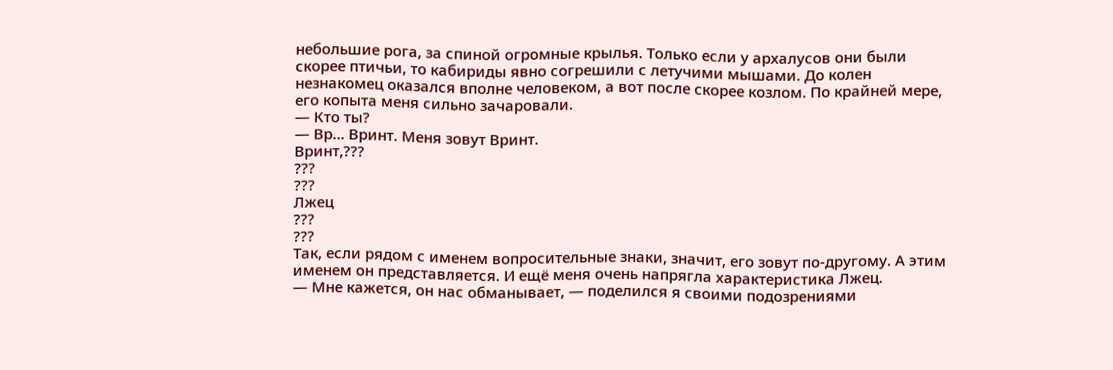небольшие рога, за спиной огромные крылья. Только если у архалусов они были скорее птичьи, то кабириды явно согрешили с летучими мышами. До колен незнакомец оказался вполне человеком, а вот после скорее козлом. По крайней мере, его копыта меня сильно зачаровали.
— Кто ты?
— Вр… Вринт. Меня зовут Вринт.
Вринт,???
???
???
Лжец
???
???
Так, если рядом с именем вопросительные знаки, значит, его зовут по-другому. А этим именем он представляется. И ещё меня очень напрягла характеристика Лжец.
— Мне кажется, он нас обманывает, — поделился я своими подозрениями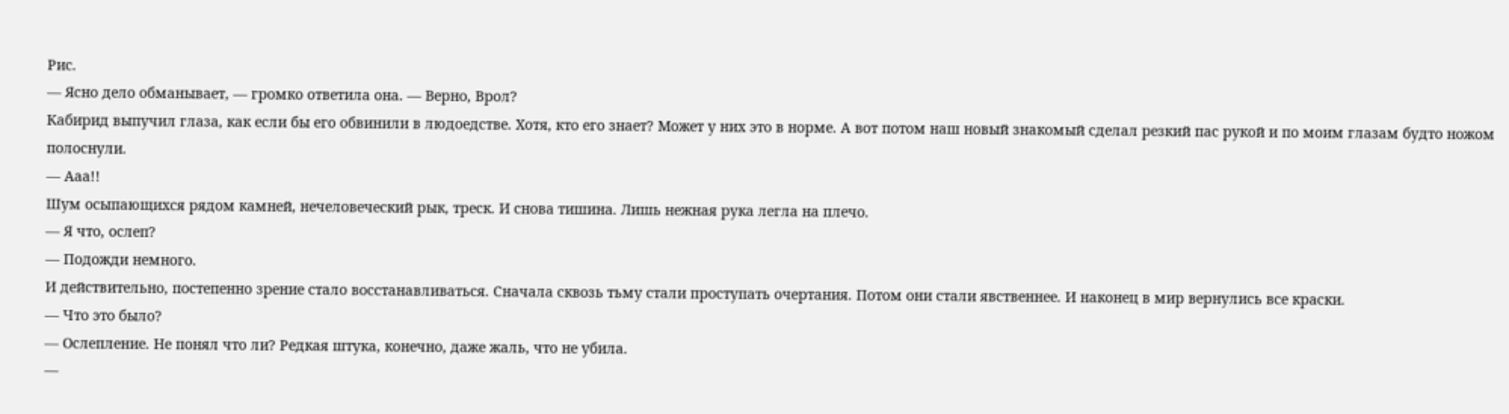Рис.
— Ясно дело обманывает, — громко ответила она. — Верно, Врол?
Кабирид выпучил глаза, как если бы его обвинили в людоедстве. Хотя, кто его знает? Может у них это в норме. А вот потом наш новый знакомый сделал резкий пас рукой и по моим глазам будто ножом полоснули.
— Ааа!!
Шум осыпающихся рядом камней, нечеловеческий рык, треск. И снова тишина. Лишь нежная рука легла на плечо.
— Я что, ослеп?
— Подожди немного.
И действительно, постепенно зрение стало восстанавливаться. Сначала сквозь тьму стали проступать очертания. Потом они стали явственнее. И наконец в мир вернулись все краски.
— Что это было?
— Ослепление. Не понял что ли? Редкая штука, конечно, даже жаль, что не убила.
—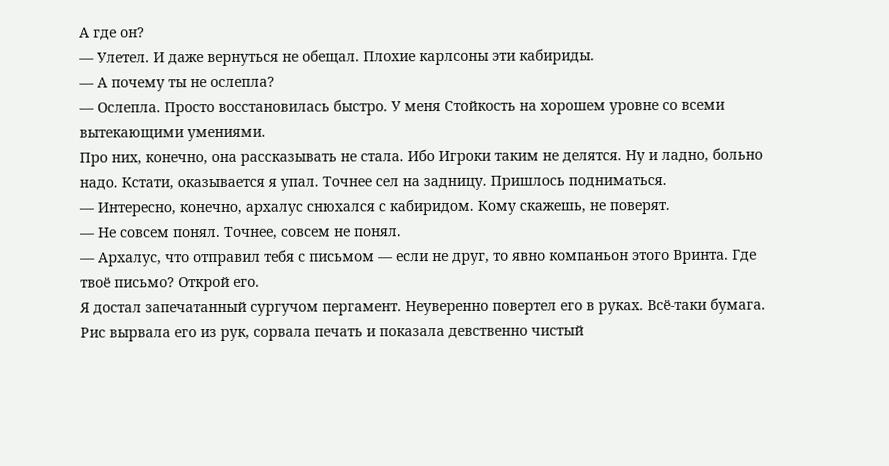А где он?
— Улетел. И даже вернуться не обещал. Плохие карлсоны эти кабириды.
— А почему ты не ослепла?
— Ослепла. Просто восстановилась быстро. У меня Стойкость на хорошем уровне со всеми вытекающими умениями.
Про них, конечно, она рассказывать не стала. Ибо Игроки таким не делятся. Ну и ладно, больно надо. Кстати, оказывается я упал. Точнее сел на задницу. Пришлось подниматься.
— Интересно, конечно, архалус снюхался с кабиридом. Кому скажешь, не поверят.
— Не совсем понял. Точнее, совсем не понял.
— Архалус, что отправил тебя с письмом — если не друг, то явно компаньон этого Вринта. Где твоё письмо? Открой его.
Я достал запечатанный сургучом пергамент. Неуверенно повертел его в руках. Всё-таки бумага. Рис вырвала его из рук, сорвала печать и показала девственно чистый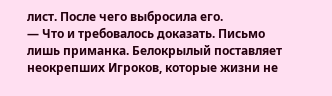лист. После чего выбросила его.
— Что и требовалось доказать. Письмо лишь приманка. Белокрылый поставляет неокрепших Игроков, которые жизни не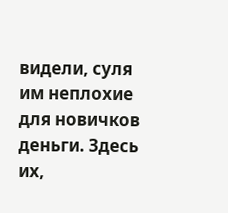видели, суля им неплохие для новичков деньги. Здесь их,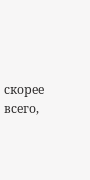скорее всего,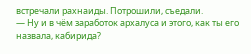встречали рахнаиды. Потрошили, съедали.
— Ну и в чём заработок архалуса и этого, как ты его назвала, кабирида?